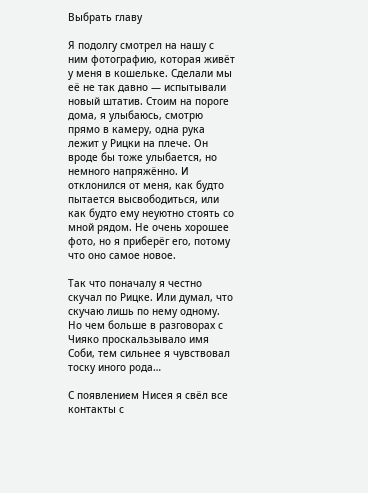Выбрать главу

Я подолгу смотрел на нашу с ним фотографию, которая живёт у меня в кошельке. Сделали мы её не так давно — испытывали новый штатив. Стоим на пороге дома, я улыбаюсь, смотрю прямо в камеру, одна рука лежит у Рицки на плече. Он вроде бы тоже улыбается, но немного напряжённо. И отклонился от меня, как будто пытается высвободиться, или как будто ему неуютно стоять со мной рядом. Не очень хорошее фото, но я приберёг его, потому что оно самое новое.

Так что поначалу я честно скучал по Рицке. Или думал, что скучаю лишь по нему одному. Но чем больше в разговорах с Чияко проскальзывало имя Соби, тем сильнее я чувствовал тоску иного рода…

С появлением Нисея я свёл все контакты с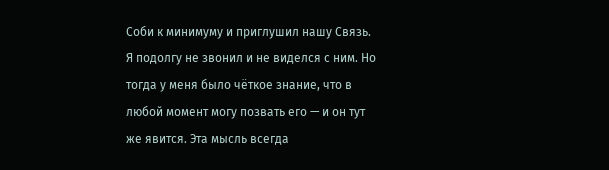Соби к минимуму и приглушил нашу Связь. Я подолгу не звонил и не виделся с ним. Но тогда у меня было чёткое знание, что в любой момент могу позвать его — и он тут же явится. Эта мысль всегда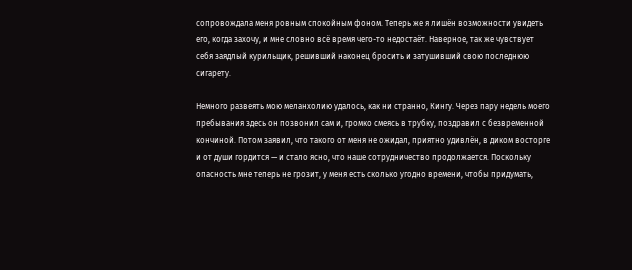сопровождала меня ровным спокойным фоном. Теперь же я лишён возможности увидеть его, когда захочу, и мне словно всё время чего-то недостаёт. Наверное, так же чувствует себя заядлый курильщик, решивший наконец бросить и затушивший свою последнюю сигарету.

Немного развеять мою меланхолию удалось, как ни странно, Кингу. Через пару недель моего пребывания здесь он позвонил сам и, громко смеясь в трубку, поздравил с безвременной кончиной. Потом заявил, что такого от меня не ожидал, приятно удивлён, в диком восторге и от души гордится — и стало ясно, что наше сотрудничество продолжается. Поскольку опасность мне теперь не грозит, у меня есть сколько угодно времени, чтобы придумать,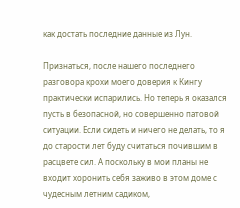как достать последние данные из Лун.

Признаться, после нашего последнего разговора крохи моего доверия к Кингу практически испарились. Но теперь я оказался пусть в безопасной, но совершенно патовой ситуации. Если сидеть и ничего не делать, то я до старости лет буду считаться почившим в расцвете сил. А поскольку в мои планы не входит хоронить себя заживо в этом доме с чудесным летним садиком,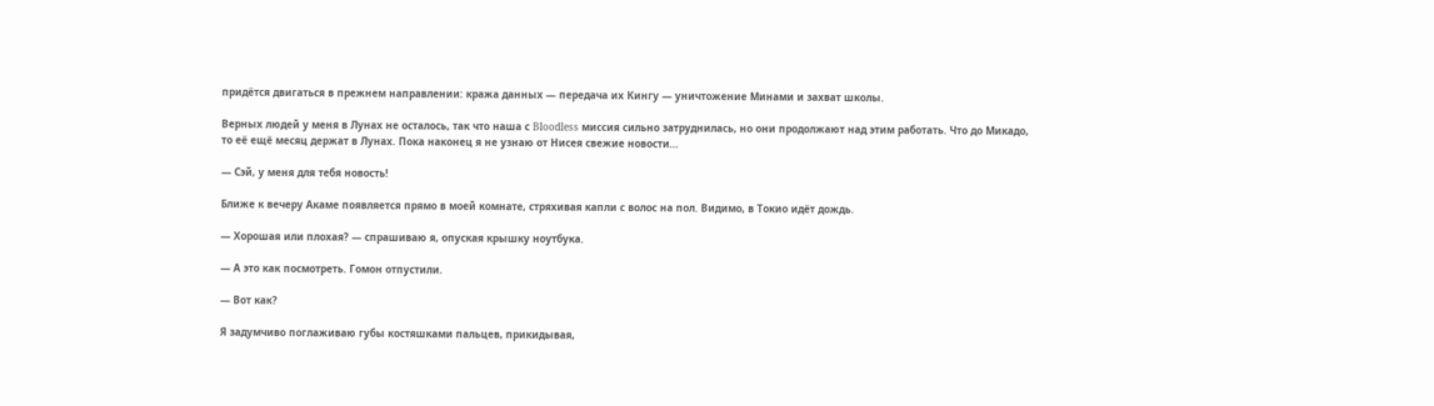придётся двигаться в прежнем направлении: кража данных — передача их Кингу — уничтожение Минами и захват школы.

Верных людей у меня в Лунах не осталось, так что наша с Bloodless миссия сильно затруднилась, но они продолжают над этим работать. Что до Микадо, то её ещё месяц держат в Лунах. Пока наконец я не узнаю от Нисея свежие новости…

— Сэй, у меня для тебя новость!

Ближе к вечеру Акаме появляется прямо в моей комнате, стряхивая капли с волос на пол. Видимо, в Токио идёт дождь.

— Хорошая или плохая? — спрашиваю я, опуская крышку ноутбука.

— А это как посмотреть. Гомон отпустили.

— Вот как?

Я задумчиво поглаживаю губы костяшками пальцев, прикидывая,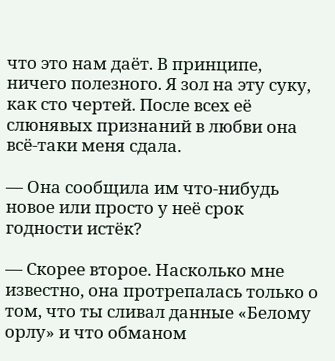что это нам даёт. В принципе, ничего полезного. Я зол на эту суку, как сто чертей. После всех её слюнявых признаний в любви она всё-таки меня сдала.

— Она сообщила им что-нибудь новое или просто у неё срок годности истёк?

— Скорее второе. Насколько мне известно, она протрепалась только о том, что ты сливал данные «Белому орлу» и что обманом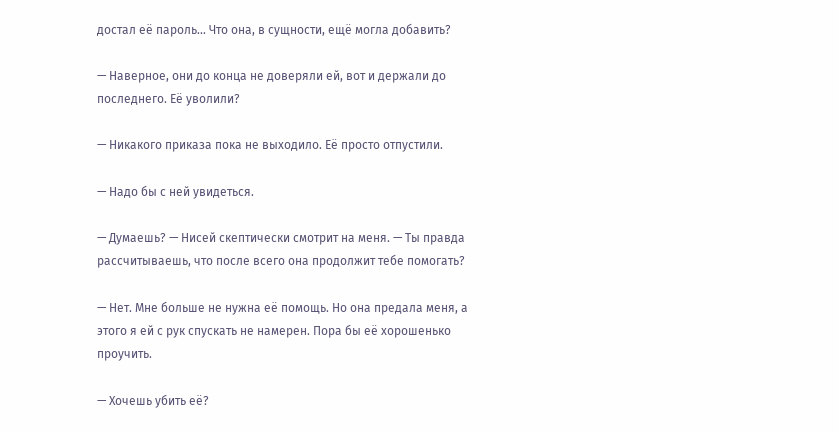достал её пароль... Что она, в сущности, ещё могла добавить?

— Наверное, они до конца не доверяли ей, вот и держали до последнего. Её уволили?

— Никакого приказа пока не выходило. Её просто отпустили.

— Надо бы с ней увидеться.

— Думаешь? — Нисей скептически смотрит на меня. — Ты правда рассчитываешь, что после всего она продолжит тебе помогать?

— Нет. Мне больше не нужна её помощь. Но она предала меня, а этого я ей с рук спускать не намерен. Пора бы её хорошенько проучить.

— Хочешь убить её?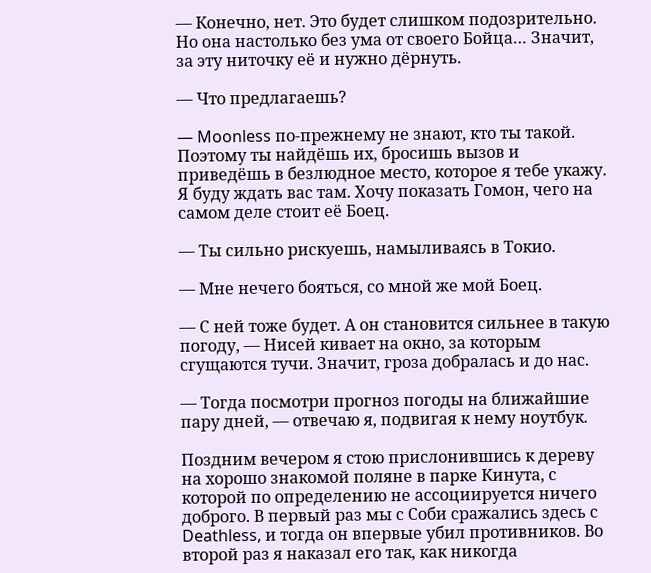— Конечно, нет. Это будет слишком подозрительно. Но она настолько без ума от своего Бойца… Значит, за эту ниточку её и нужно дёрнуть.

— Что предлагаешь?

— Moonless по-прежнему не знают, кто ты такой. Поэтому ты найдёшь их, бросишь вызов и приведёшь в безлюдное место, которое я тебе укажу. Я буду ждать вас там. Хочу показать Гомон, чего на самом деле стоит её Боец.

— Ты сильно рискуешь, намыливаясь в Токио.

— Мне нечего бояться, со мной же мой Боец.

— С ней тоже будет. А он становится сильнее в такую погоду, — Нисей кивает на окно, за которым сгущаются тучи. Значит, гроза добралась и до нас.

— Тогда посмотри прогноз погоды на ближайшие пару дней, — отвечаю я, подвигая к нему ноутбук.

Поздним вечером я стою прислонившись к дереву на хорошо знакомой поляне в парке Кинута, с которой по определению не ассоциируется ничего доброго. В первый раз мы с Соби сражались здесь с Deathless, и тогда он впервые убил противников. Во второй раз я наказал его так, как никогда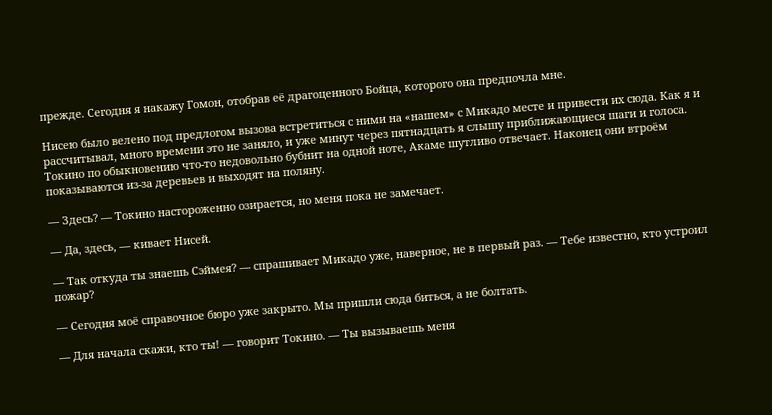прежде. Сегодня я накажу Гомон, отобрав её драгоценного Бойца, которого она предпочла мне.

Нисею было велено под предлогом вызова встретиться с ними на «нашем» с Микадо месте и привести их сюда. Как я и рассчитывал, много времени это не заняло, и уже минут через пятнадцать я слышу приближающиеся шаги и голоса. Токино по обыкновению что-то недовольно бубнит на одной ноте, Акаме шутливо отвечает. Наконец они втроём показываются из-за деревьев и выходят на поляну.

— Здесь? — Токино настороженно озирается, но меня пока не замечает.

— Да, здесь, — кивает Нисей.

— Так откуда ты знаешь Сэймея? — спрашивает Микадо уже, наверное, не в первый раз. — Тебе известно, кто устроил пожар?

— Сегодня моё справочное бюро уже закрыто. Мы пришли сюда биться, а не болтать.

— Для начала скажи, кто ты! — говорит Токино. — Ты вызываешь меня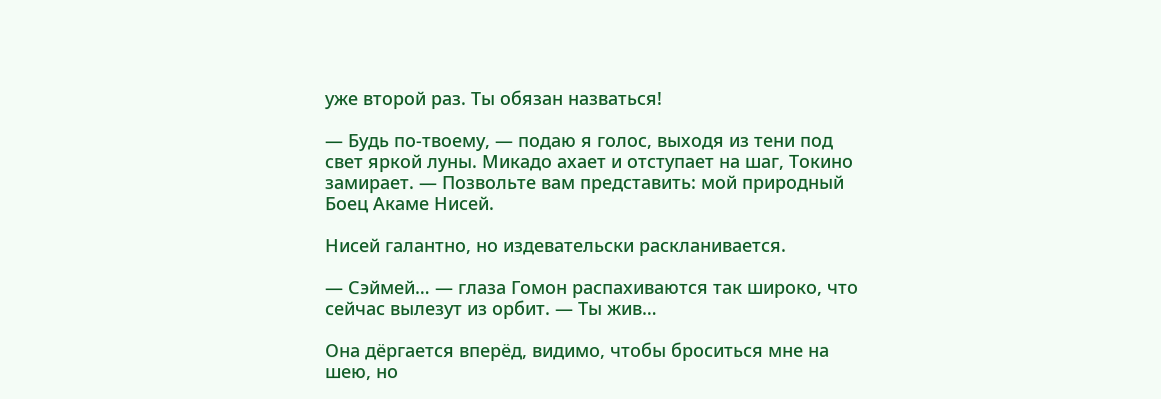уже второй раз. Ты обязан назваться!

— Будь по-твоему, — подаю я голос, выходя из тени под свет яркой луны. Микадо ахает и отступает на шаг, Токино замирает. — Позвольте вам представить: мой природный Боец Акаме Нисей.

Нисей галантно, но издевательски раскланивается.

— Сэймей… — глаза Гомон распахиваются так широко, что сейчас вылезут из орбит. — Ты жив…

Она дёргается вперёд, видимо, чтобы броситься мне на шею, но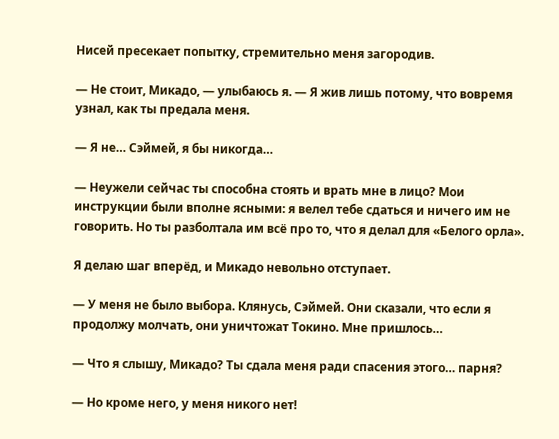Нисей пресекает попытку, стремительно меня загородив.

— Не стоит, Микадо, — улыбаюсь я. — Я жив лишь потому, что вовремя узнал, как ты предала меня.

— Я не… Сэймей, я бы никогда…

— Неужели сейчас ты способна стоять и врать мне в лицо? Мои инструкции были вполне ясными: я велел тебе сдаться и ничего им не говорить. Но ты разболтала им всё про то, что я делал для «Белого орла».

Я делаю шаг вперёд, и Микадо невольно отступает.

— У меня не было выбора. Клянусь, Сэймей. Они сказали, что если я продолжу молчать, они уничтожат Токино. Мне пришлось…

— Что я слышу, Микадо? Ты сдала меня ради спасения этого… парня?

— Но кроме него, у меня никого нет!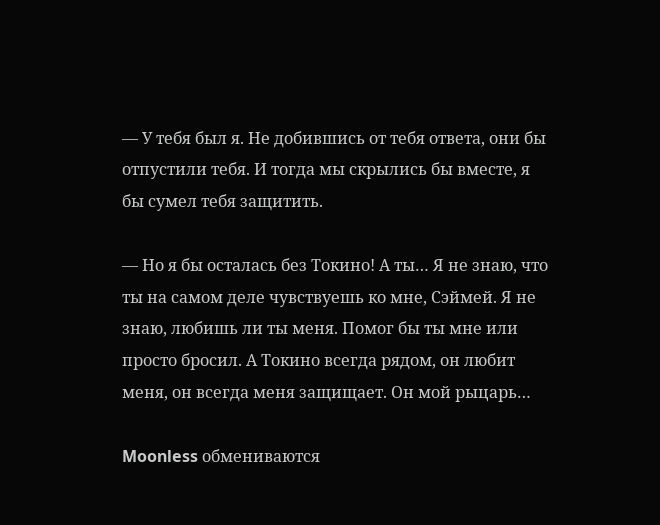— У тебя был я. Не добившись от тебя ответа, они бы отпустили тебя. И тогда мы скрылись бы вместе, я бы сумел тебя защитить.

— Но я бы осталась без Токино! А ты… Я не знаю, что ты на самом деле чувствуешь ко мне, Сэймей. Я не знаю, любишь ли ты меня. Помог бы ты мне или просто бросил. А Токино всегда рядом, он любит меня, он всегда меня защищает. Он мой рыцарь…

Moonless обмениваются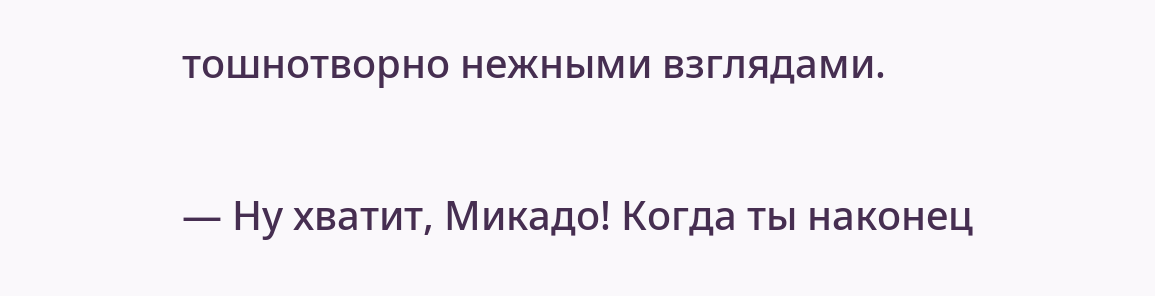тошнотворно нежными взглядами.

— Ну хватит, Микадо! Когда ты наконец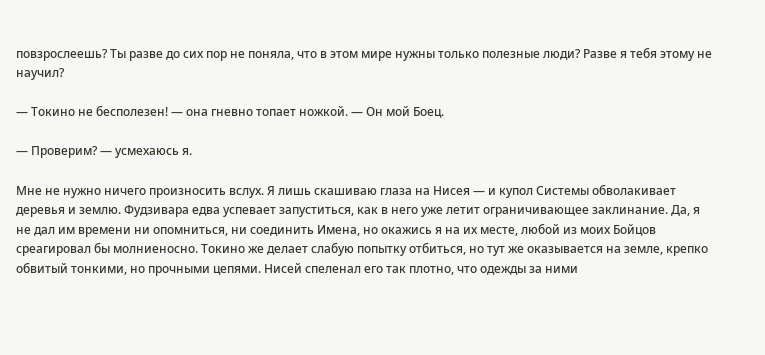повзрослеешь? Ты разве до сих пор не поняла, что в этом мире нужны только полезные люди? Разве я тебя этому не научил?

— Токино не бесполезен! — она гневно топает ножкой. — Он мой Боец.

— Проверим? — усмехаюсь я.

Мне не нужно ничего произносить вслух. Я лишь скашиваю глаза на Нисея — и купол Системы обволакивает деревья и землю. Фудзивара едва успевает запуститься, как в него уже летит ограничивающее заклинание. Да, я не дал им времени ни опомниться, ни соединить Имена, но окажись я на их месте, любой из моих Бойцов среагировал бы молниеносно. Токино же делает слабую попытку отбиться, но тут же оказывается на земле, крепко обвитый тонкими, но прочными цепями. Нисей спеленал его так плотно, что одежды за ними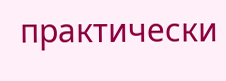практически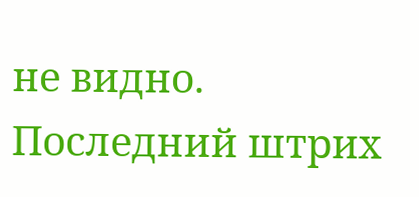не видно. Последний штрих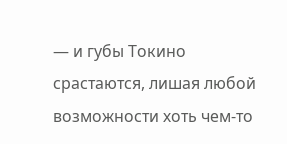— и губы Токино срастаются, лишая любой возможности хоть чем-то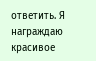ответить. Я награждаю красивое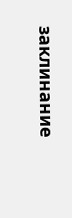заклинание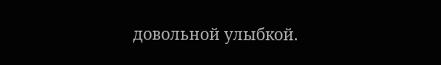довольной улыбкой.